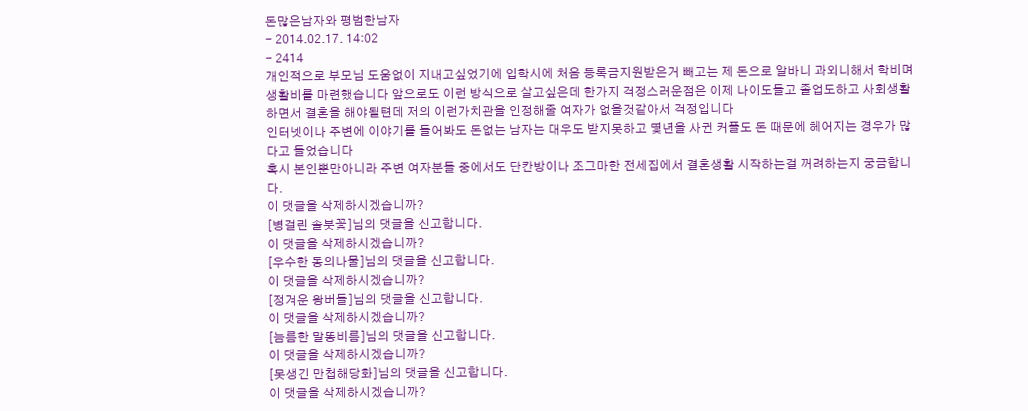돈많은남자와 평범한남자
- 2014.02.17. 14:02
- 2414
개인적으로 부모님 도움없이 지내고싶었기에 입학시에 처음 등록금지원받은거 빼고는 제 돈으로 알바니 과외니해서 학비며 생활비를 마련했습니다 앞으로도 이런 방식으로 살고싶은데 한가지 걱정스러운점은 이제 나이도들고 졸업도하고 사회생활하면서 결혼을 해야될텬데 저의 이런가치관을 인정해줄 여자가 없을것같아서 걱정입니다
인터넷이나 주변에 이야기를 들어봐도 돈없는 남자는 대우도 받지못하고 몇년을 사귄 커플도 돈 때문에 헤어지는 경우가 많다고 들었습니다
혹시 본인뿐만아니라 주변 여자분들 중에서도 단칸방이나 조그마한 전세집에서 결혼생활 시작하는걸 꺼려하는지 궁금합니다.
이 댓글을 삭제하시겠습니까?
[병걸린 솔붓꽃]님의 댓글을 신고합니다.
이 댓글을 삭제하시겠습니까?
[우수한 동의나물]님의 댓글을 신고합니다.
이 댓글을 삭제하시겠습니까?
[정겨운 왕버들]님의 댓글을 신고합니다.
이 댓글을 삭제하시겠습니까?
[늠름한 말똥비름]님의 댓글을 신고합니다.
이 댓글을 삭제하시겠습니까?
[못생긴 만첩해당화]님의 댓글을 신고합니다.
이 댓글을 삭제하시겠습니까?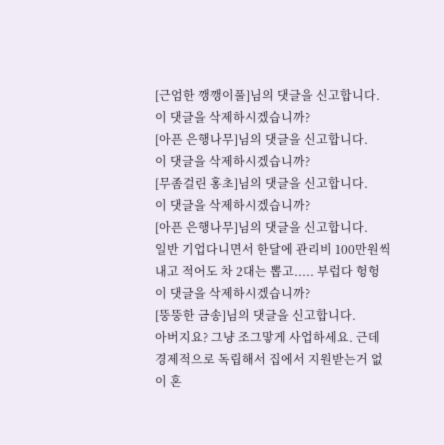[근엄한 깽깽이풀]님의 댓글을 신고합니다.
이 댓글을 삭제하시겠습니까?
[아픈 은행나무]님의 댓글을 신고합니다.
이 댓글을 삭제하시겠습니까?
[무좀걸린 홍초]님의 댓글을 신고합니다.
이 댓글을 삭제하시겠습니까?
[아픈 은행나무]님의 댓글을 신고합니다.
일반 기업다니면서 한달에 관리비 100만원씩 내고 적어도 차 2대는 뽑고..... 부럽다 헝헝
이 댓글을 삭제하시겠습니까?
[뚱뚱한 금송]님의 댓글을 신고합니다.
아버지요? 그냥 조그맣게 사업하세요. 근데 경제적으로 독립해서 집에서 지원받는거 없이 혼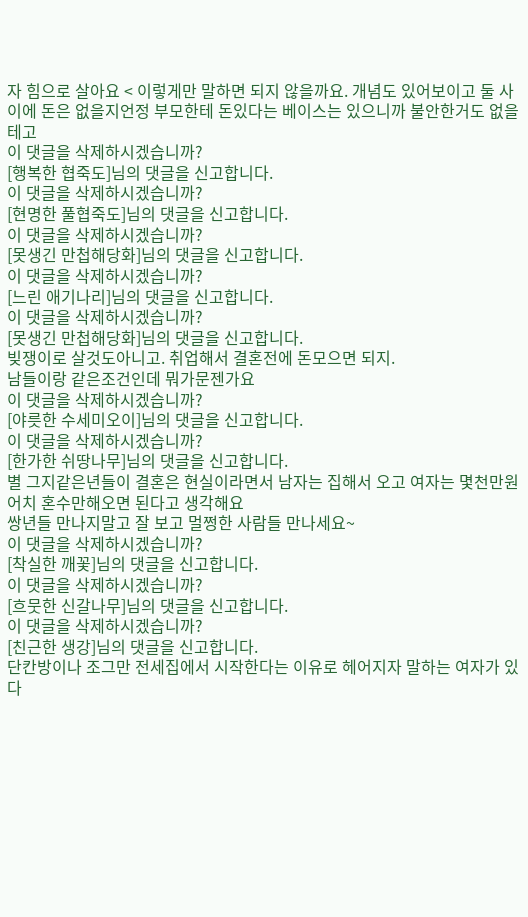자 힘으로 살아요 < 이렇게만 말하면 되지 않을까요. 개념도 있어보이고 둘 사이에 돈은 없을지언정 부모한테 돈있다는 베이스는 있으니까 불안한거도 없을테고
이 댓글을 삭제하시겠습니까?
[행복한 협죽도]님의 댓글을 신고합니다.
이 댓글을 삭제하시겠습니까?
[현명한 풀협죽도]님의 댓글을 신고합니다.
이 댓글을 삭제하시겠습니까?
[못생긴 만첩해당화]님의 댓글을 신고합니다.
이 댓글을 삭제하시겠습니까?
[느린 애기나리]님의 댓글을 신고합니다.
이 댓글을 삭제하시겠습니까?
[못생긴 만첩해당화]님의 댓글을 신고합니다.
빚쟁이로 살것도아니고. 취업해서 결혼전에 돈모으면 되지.
남들이랑 같은조건인데 뭐가문젠가요
이 댓글을 삭제하시겠습니까?
[야릇한 수세미오이]님의 댓글을 신고합니다.
이 댓글을 삭제하시겠습니까?
[한가한 쉬땅나무]님의 댓글을 신고합니다.
별 그지같은년들이 결혼은 현실이라면서 남자는 집해서 오고 여자는 몇천만원어치 혼수만해오면 된다고 생각해요
쌍년들 만나지말고 잘 보고 멀쩡한 사람들 만나세요~
이 댓글을 삭제하시겠습니까?
[착실한 깨꽃]님의 댓글을 신고합니다.
이 댓글을 삭제하시겠습니까?
[흐뭇한 신갈나무]님의 댓글을 신고합니다.
이 댓글을 삭제하시겠습니까?
[친근한 생강]님의 댓글을 신고합니다.
단칸방이나 조그만 전세집에서 시작한다는 이유로 헤어지자 말하는 여자가 있다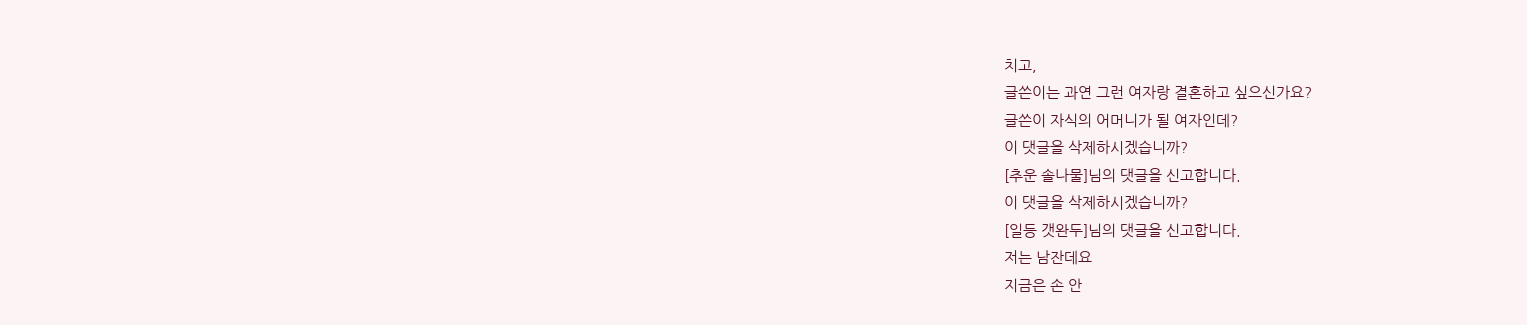치고,
글쓴이는 과연 그런 여자랑 결혼하고 싶으신가요?
글쓴이 자식의 어머니가 될 여자인데?
이 댓글을 삭제하시겠습니까?
[추운 솔나물]님의 댓글을 신고합니다.
이 댓글을 삭제하시겠습니까?
[일등 갯완두]님의 댓글을 신고합니다.
저는 남잔데요
지금은 손 안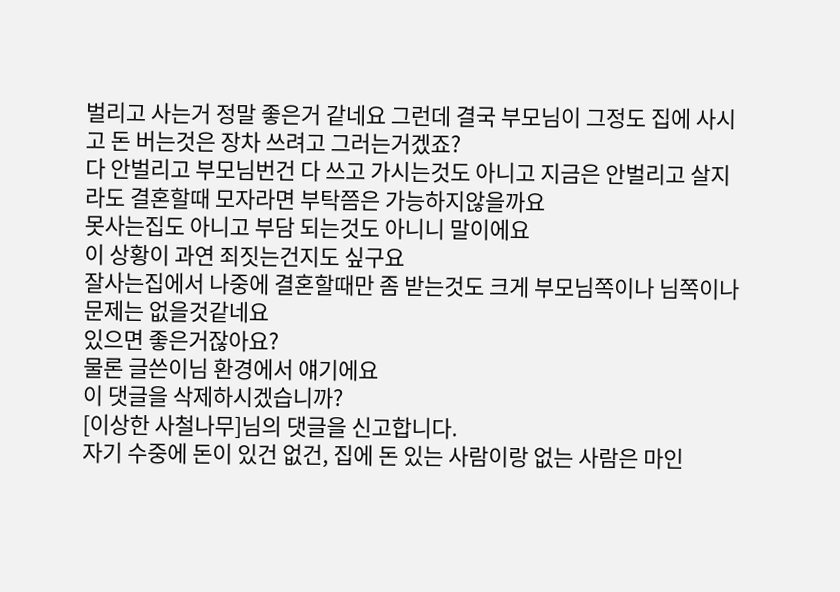벌리고 사는거 정말 좋은거 같네요 그런데 결국 부모님이 그정도 집에 사시고 돈 버는것은 장차 쓰려고 그러는거겠죠?
다 안벌리고 부모님번건 다 쓰고 가시는것도 아니고 지금은 안벌리고 살지라도 결혼할때 모자라면 부탁쯤은 가능하지않을까요
못사는집도 아니고 부담 되는것도 아니니 말이에요
이 상황이 과연 죄짓는건지도 싶구요
잘사는집에서 나중에 결혼할때만 좀 받는것도 크게 부모님쪽이나 님쪽이나 문제는 없을것같네요
있으면 좋은거잖아요?
물론 글쓴이님 환경에서 얘기에요
이 댓글을 삭제하시겠습니까?
[이상한 사철나무]님의 댓글을 신고합니다.
자기 수중에 돈이 있건 없건, 집에 돈 있는 사람이랑 없는 사람은 마인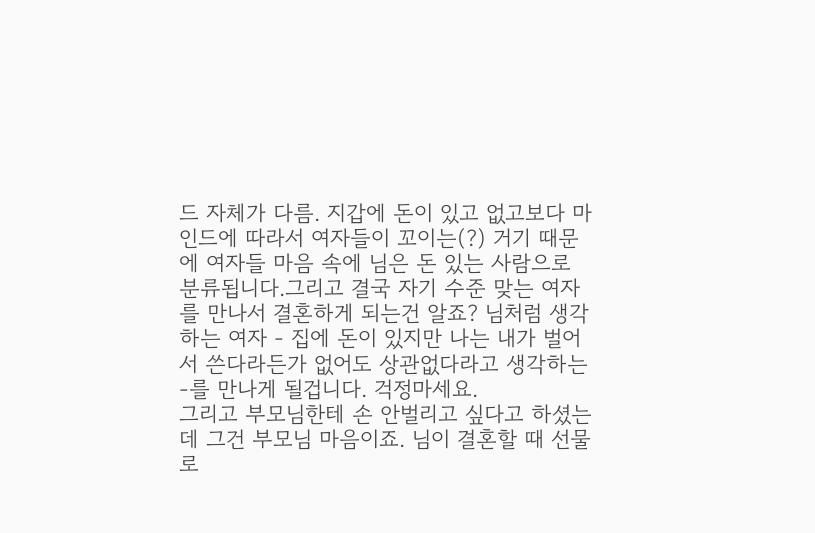드 자체가 다름. 지갑에 돈이 있고 없고보다 마인드에 따라서 여자들이 꼬이는(?) 거기 때문에 여자들 마음 속에 님은 돈 있는 사람으로 분류됩니다.그리고 결국 자기 수준 맞는 여자를 만나서 결혼하게 되는건 알죠? 님처럼 생각하는 여자 - 집에 돈이 있지만 나는 내가 벌어서 쓴다라든가 없어도 상관없다라고 생각하는 -를 만나게 될겁니다. 걱정마세요.
그리고 부모님한테 손 안벌리고 싶다고 하셨는데 그건 부모님 마음이죠. 님이 결혼할 때 선물로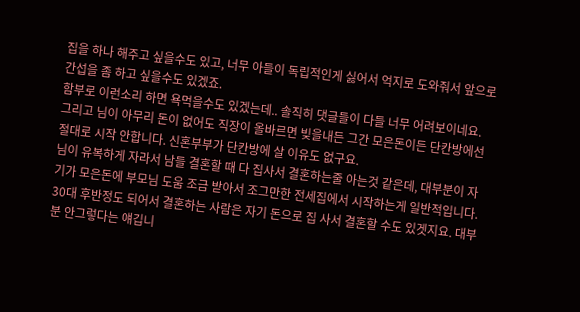집을 하나 해주고 싶을수도 있고, 너무 아들이 독립적인게 싫어서 억지로 도와줘서 앞으로 간섭을 좀 하고 싶을수도 있겠죠.
함부로 이런소리 하면 욕먹을수도 있겠는데.. 솔직히 댓글들이 다들 너무 어려보이네요.
그리고 님이 아무리 돈이 없어도 직장이 올바르면 빚을내든 그간 모은돈이든 단칸방에선 절대로 시작 안합니다. 신혼부부가 단칸방에 살 이유도 없구요.
님이 유복하게 자라서 남들 결혼할 때 다 집사서 결혼하는줄 아는것 같은데, 대부분이 자기가 모은돈에 부모님 도움 조금 받아서 조그만한 전세집에서 시작하는게 일반적입니다. 30대 후반정도 되어서 결혼하는 사람은 자기 돈으로 집 사서 결혼할 수도 있겟지요. 대부분 안그렇다는 얘깁니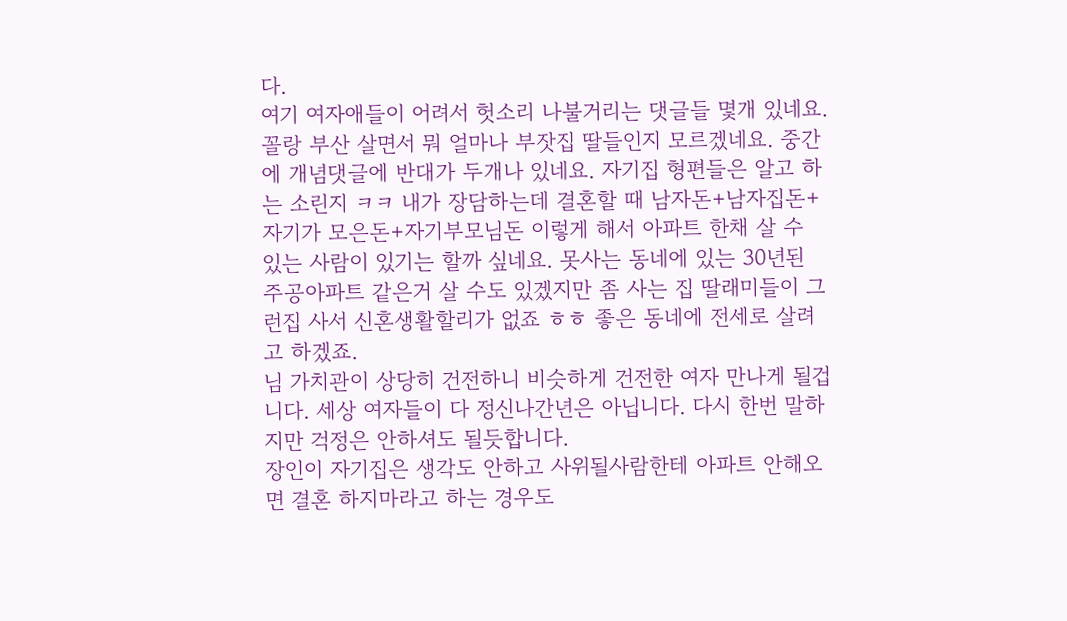다.
여기 여자애들이 어려서 헛소리 나불거리는 댓글들 몇개 있네요. 꼴랑 부산 살면서 뭐 얼마나 부잣집 딸들인지 모르겠네요. 중간에 개념댓글에 반대가 두개나 있네요. 자기집 형편들은 알고 하는 소린지 ㅋㅋ 내가 장담하는데 결혼할 때 남자돈+남자집돈+자기가 모은돈+자기부모님돈 이렇게 해서 아파트 한채 살 수 있는 사람이 있기는 할까 싶네요. 못사는 동네에 있는 30년된 주공아파트 같은거 살 수도 있겠지만 좀 사는 집 딸래미들이 그런집 사서 신혼생활할리가 없죠 ㅎㅎ 좋은 동네에 전세로 살려고 하겠죠.
님 가치관이 상당히 건전하니 비슷하게 건전한 여자 만나게 될겁니다. 세상 여자들이 다 정신나간년은 아닙니다. 다시 한번 말하지만 걱정은 안하셔도 될듯합니다.
장인이 자기집은 생각도 안하고 사위될사람한테 아파트 안해오면 결혼 하지마라고 하는 경우도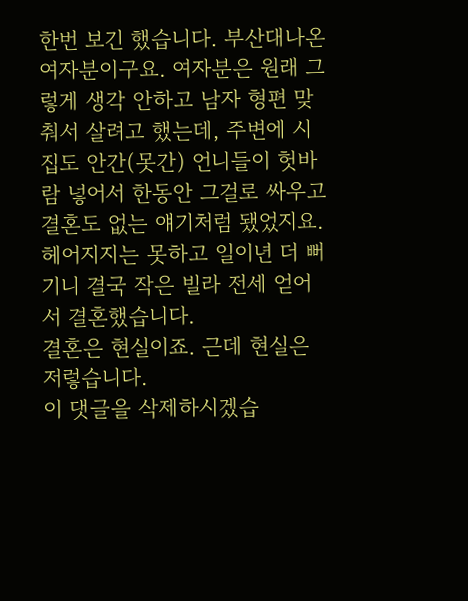한번 보긴 했습니다. 부산대나온 여자분이구요. 여자분은 원래 그렇게 생각 안하고 남자 형편 맞춰서 살려고 했는데, 주변에 시집도 안간(못간) 언니들이 헛바람 넣어서 한동안 그걸로 싸우고 결혼도 없는 얘기처럼 됐었지요. 헤어지지는 못하고 일이년 더 뻐기니 결국 작은 빌라 전세 얻어서 결혼했습니다.
결혼은 현실이죠. 근데 현실은 저렇습니다.
이 댓글을 삭제하시겠습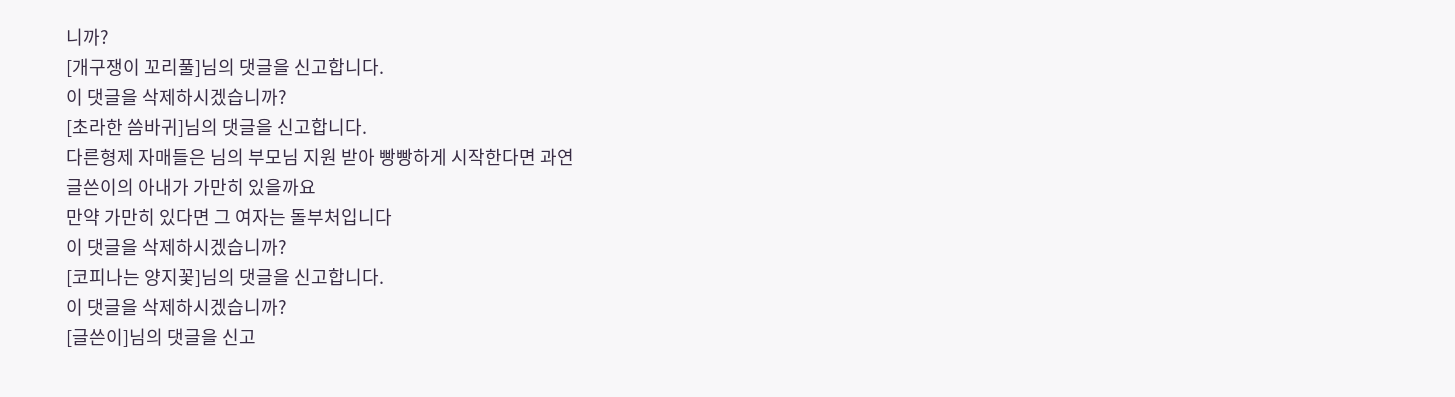니까?
[개구쟁이 꼬리풀]님의 댓글을 신고합니다.
이 댓글을 삭제하시겠습니까?
[초라한 씀바귀]님의 댓글을 신고합니다.
다른형제 자매들은 님의 부모님 지원 받아 빵빵하게 시작한다면 과연
글쓴이의 아내가 가만히 있을까요
만약 가만히 있다면 그 여자는 돌부처입니다
이 댓글을 삭제하시겠습니까?
[코피나는 양지꽃]님의 댓글을 신고합니다.
이 댓글을 삭제하시겠습니까?
[글쓴이]님의 댓글을 신고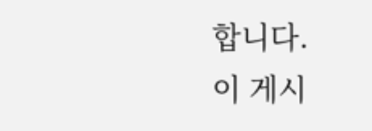합니다.
이 게시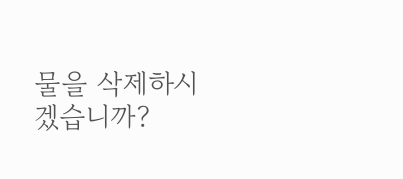물을 삭제하시겠습니까?